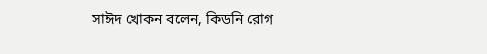সাঈদ খোকন বলেন, কিডনি রোগ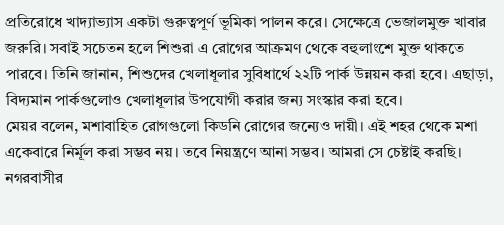প্রতিরোধে খাদ্যাভ্যাস একটা গুরুত্বপূর্ণ ভূমিকা পালন করে। সেক্ষেত্রে ভেজালমুক্ত খাবার জরুরি। সবাই সচেতন হলে শিশুরা এ রোগের আক্রমণ থেকে বহুলাংশে মুক্ত থাকতে পারবে। তিনি জানান, শিশুদের খেলাধূলার সুবিধার্থে ২২টি পার্ক উন্নয়ন করা হবে। এছাড়া, বিদ্যমান পার্কগুলোও খেলাধূলার উপযোগী করার জন্য সংস্কার করা হবে।
মেয়র বলেন, মশাবাহিত রোগগুলো কিডনি রোগের জন্যেও দায়ী। এই শহর থেকে মশা একেবারে নির্মূল করা সম্ভব নয়। তবে নিয়ন্ত্রণে আনা সম্ভব। আমরা সে চেষ্টাই করছি। নগরবাসীর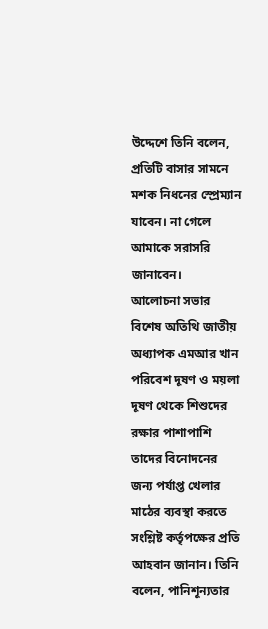উদ্দেশে তিনি বলেন, প্রতিটি বাসার সামনে মশক নিধনের স্প্রেম্যান যাবেন। না গেলে আমাকে সরাসরি জানাবেন।
আলোচনা সভার বিশেষ অতিথি জাতীয় অধ্যাপক এমআর খান পরিবেশ দূষণ ও ময়লা দূষণ থেকে শিশুদের রক্ষার পাশাপাশি তাদের বিনোদনের জন্য পর্যাপ্ত খেলার মাঠের ব্যবস্থা করতে সংশ্লিষ্ট কর্তৃপক্ষের প্রতি আহবান জানান। তিনি বলেন, পানিশূন্যতার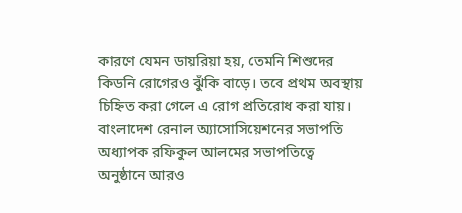কারণে যেমন ডায়রিয়া হয়, তেমনি শিশুদের কিডনি রোগেরও ঝুঁকি বাড়ে। তবে প্রথম অবস্থায় চিহ্নিত করা গেলে এ রোগ প্রতিরোধ করা যায়।
বাংলাদেশ রেনাল অ্যাসোসিয়েশনের সভাপতি অধ্যাপক রফিকুল আলমের সভাপতিত্বে অনুষ্ঠানে আরও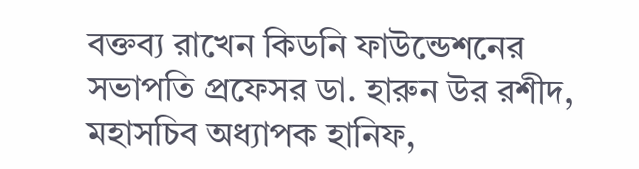বক্তব্য রাখেন কিডনি ফাউন্ডেশনের সভাপতি প্রফেসর ডা. হারুন উর রশীদ, মহাসচিব অধ্যাপক হানিফ,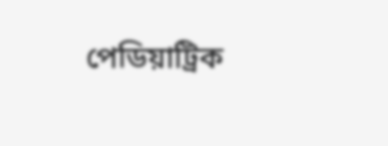পেডিয়াট্রিক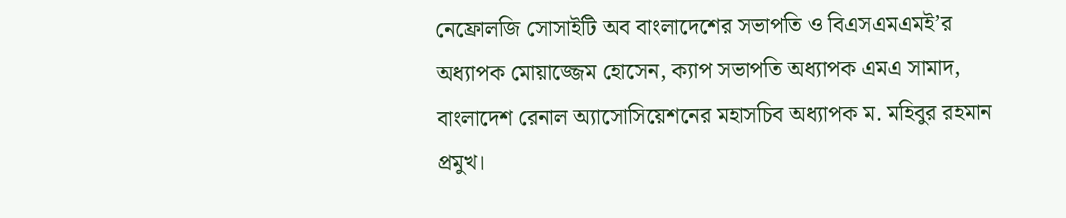নেফ্রোলজি সোসাইটি অব বাংলাদেশের সভাপতি ও বিএসএমএমই’র অধ্যাপক মোয়াজ্জেম হোসেন, ক্যাপ সভাপতি অধ্যাপক এমএ সামাদ, বাংলাদেশ রেনাল অ্যাসোসিয়েশনের মহাসচিব অধ্যাপক ম. মহিবুর রহমান প্রমুখ।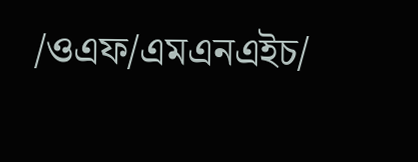/ওএফ/এমএনএইচ/